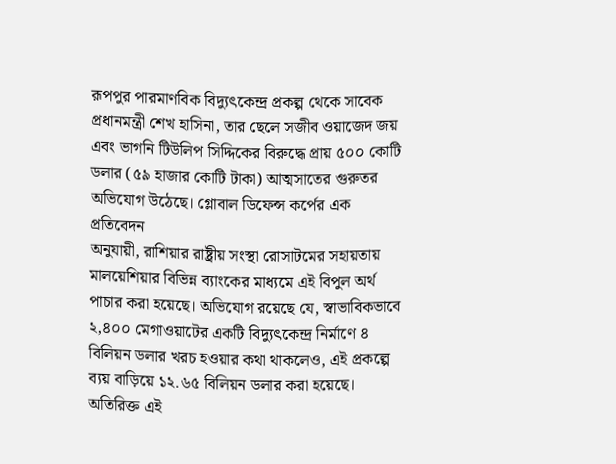রূপপুর পারমাণবিক বিদ্যুৎকেন্দ্র প্রকল্প থেকে সাবেক প্রধানমন্ত্রী শেখ হাসিনা, তার ছেলে সজীব ওয়াজেদ জয় এবং ভাগনি টিউলিপ সিদ্দিকের বিরুদ্ধে প্রায় ৫০০ কোটি ডলার (৫৯ হাজার কোটি টাকা) আত্মসাতের গুরুতর অভিযোগ উঠেছে। গ্লোবাল ডিফেন্স কর্পের এক প্রতিবেদন
অনুযায়ী, রাশিয়ার রাষ্ট্রীয় সংস্থা রোসাটমের সহায়তায় মালয়েশিয়ার বিভিন্ন ব্যাংকের মাধ্যমে এই বিপুল অর্থ পাচার করা হয়েছে। অভিযোগ রয়েছে যে, স্বাভাবিকভাবে ২,৪০০ মেগাওয়াটের একটি বিদ্যুৎকেন্দ্র নির্মাণে ৪ বিলিয়ন ডলার খরচ হওয়ার কথা থাকলেও, এই প্রকল্পে ব্যয় বাড়িয়ে ১২.৬৫ বিলিয়ন ডলার করা হয়েছে।
অতিরিক্ত এই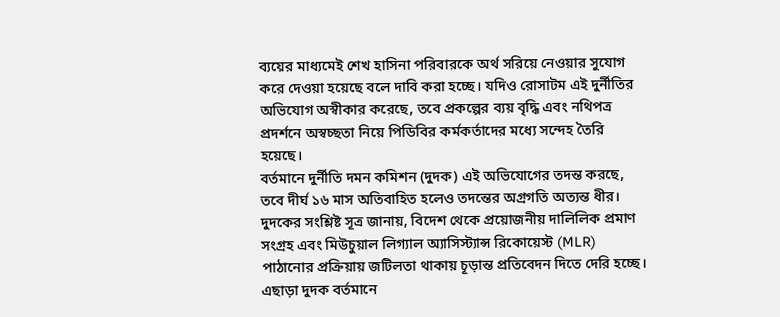ব্যয়ের মাধ্যমেই শেখ হাসিনা পরিবারকে অর্থ সরিয়ে নেওয়ার সুযোগ করে দেওয়া হয়েছে বলে দাবি করা হচ্ছে। যদিও রোসাটম এই দুর্নীতির অভিযোগ অস্বীকার করেছে, তবে প্রকল্পের ব্যয় বৃদ্ধি এবং নথিপত্র প্রদর্শনে অস্বচ্ছতা নিয়ে পিডিবির কর্মকর্তাদের মধ্যে সন্দেহ তৈরি হয়েছে।
বর্তমানে দুর্নীতি দমন কমিশন (দুদক) এই অভিযোগের তদন্ত করছে, তবে দীর্ঘ ১৬ মাস অতিবাহিত হলেও তদন্তের অগ্রগতি অত্যন্ত ধীর। দুদকের সংশ্লিষ্ট সূত্র জানায়, বিদেশ থেকে প্রয়োজনীয় দালিলিক প্রমাণ সংগ্রহ এবং মিউচুয়াল লিগ্যাল অ্যাসিস্ট্যান্স রিকোয়েস্ট (MLR) পাঠানোর প্রক্রিয়ায় জটিলতা থাকায় চূড়ান্ত প্রতিবেদন দিতে দেরি হচ্ছে। এছাড়া দুদক বর্তমানে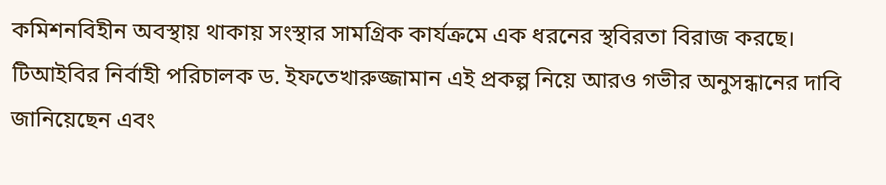কমিশনবিহীন অবস্থায় থাকায় সংস্থার সামগ্রিক কার্যক্রমে এক ধরনের স্থবিরতা বিরাজ করছে।
টিআইবির নির্বাহী পরিচালক ড. ইফতেখারুজ্জামান এই প্রকল্প নিয়ে আরও গভীর অনুসন্ধানের দাবি জানিয়েছেন এবং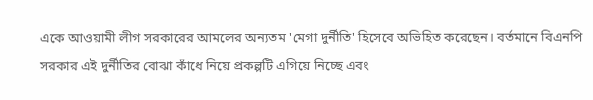একে আওয়ামী লীগ সরকারের আমলের অন্যতম 'মেগা দুর্নীতি' হিসেবে অভিহিত করেছেন। বর্তমানে বিএনপি সরকার এই দুর্নীতির বোঝা কাঁধে নিয়ে প্রকল্পটি এগিয়ে নিচ্ছে এবং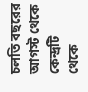চলতি বছরের আগস্ট থেকে কেন্দ্রটি থেকে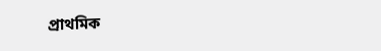প্রাথমিক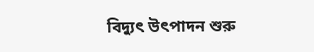বিদ্যুৎ উৎপাদন শুরু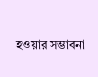হওয়ার সম্ভাবনা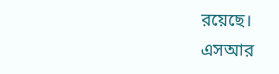রয়েছে।
এসআর